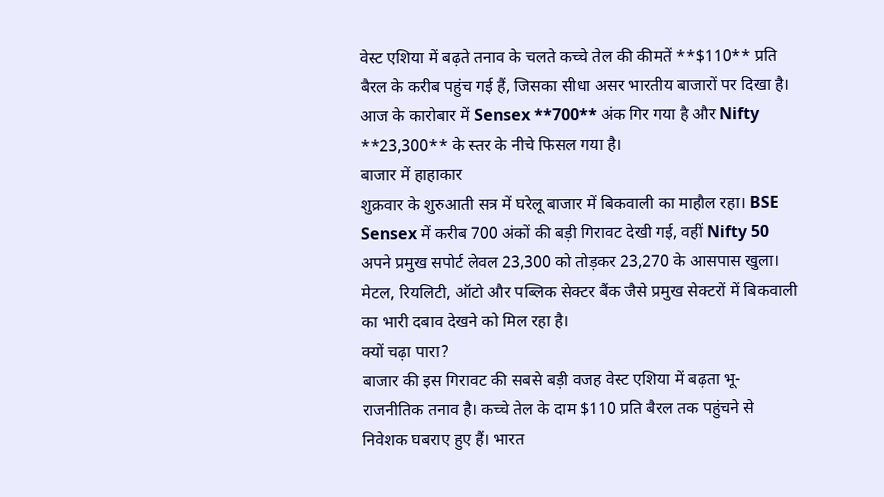वेस्ट एशिया में बढ़ते तनाव के चलते कच्चे तेल की कीमतें **$110** प्रति बैरल के करीब पहुंच गई हैं, जिसका सीधा असर भारतीय बाजारों पर दिखा है। आज के कारोबार में Sensex **700** अंक गिर गया है और Nifty **23,300** के स्तर के नीचे फिसल गया है।
बाजार में हाहाकार
शुक्रवार के शुरुआती सत्र में घरेलू बाजार में बिकवाली का माहौल रहा। BSE Sensex में करीब 700 अंकों की बड़ी गिरावट देखी गई, वहीं Nifty 50 अपने प्रमुख सपोर्ट लेवल 23,300 को तोड़कर 23,270 के आसपास खुला। मेटल, रियलिटी, ऑटो और पब्लिक सेक्टर बैंक जैसे प्रमुख सेक्टरों में बिकवाली का भारी दबाव देखने को मिल रहा है।
क्यों चढ़ा पारा?
बाजार की इस गिरावट की सबसे बड़ी वजह वेस्ट एशिया में बढ़ता भू-राजनीतिक तनाव है। कच्चे तेल के दाम $110 प्रति बैरल तक पहुंचने से निवेशक घबराए हुए हैं। भारत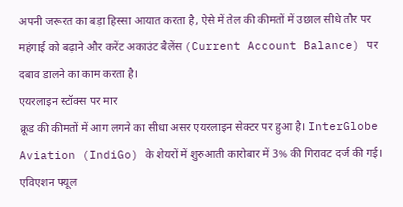अपनी जरूरत का बड़ा हिस्सा आयात करता है, ऐसे में तेल की कीमतों में उछाल सीधे तौर पर महंगाई को बढ़ाने और करेंट अकाउंट बैलेंस (Current Account Balance) पर दबाव डालने का काम करता है।
एयरलाइन स्टॉक्स पर मार
क्रूड की कीमतों में आग लगने का सीधा असर एयरलाइन सेक्टर पर हुआ है। InterGlobe Aviation (IndiGo) के शेयरों में शुरुआती कारोबार में 3% की गिरावट दर्ज की गई। एविएशन फ्यूल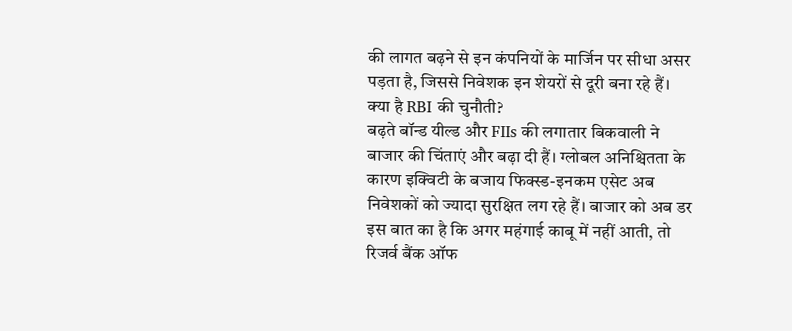की लागत बढ़ने से इन कंपनियों के मार्जिन पर सीधा असर पड़ता है, जिससे निवेशक इन शेयरों से दूरी बना रहे हैं।
क्या है RBI की चुनौती?
बढ़ते बॉन्ड यील्ड और FIIs की लगातार बिकवाली ने बाजार की चिंताएं और बढ़ा दी हैं। ग्लोबल अनिश्चितता के कारण इक्विटी के बजाय फिक्स्ड-इनकम एसेट अब निवेशकों को ज्यादा सुरक्षित लग रहे हैं। बाजार को अब डर इस बात का है कि अगर महंगाई काबू में नहीं आती, तो रिजर्व बैंक ऑफ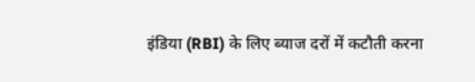इंडिया (RBI) के लिए ब्याज दरों में कटौती करना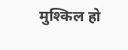मुश्किल हो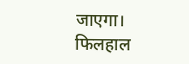जाएगा। फिलहाल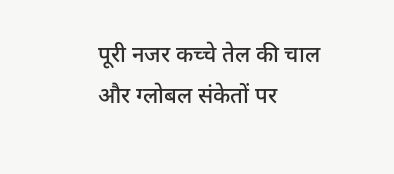पूरी नजर कच्चे तेल की चाल और ग्लोबल संकेतों पर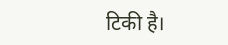टिकी है।